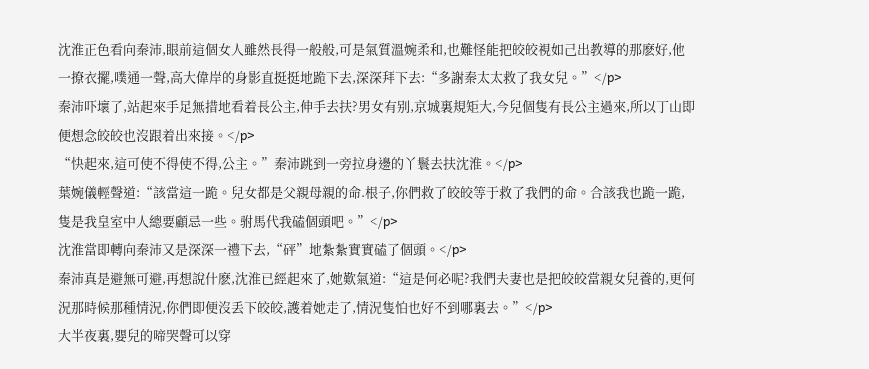沈淮正色看向秦沛,眼前這個女人雖然長得一般般,可是氣質溫婉柔和,也難怪能把皎皎視如己出教導的那麽好,他一撩衣擺,噗通一聲,高大偉岸的身影直挺挺地跪下去,深深拜下去:“多謝秦太太救了我女兒。”</p>
秦沛吓壞了,站起來手足無措地看着長公主,伸手去扶?男女有别,京城裏規矩大,今兒個隻有長公主過來,所以丁山即便想念皎皎也沒跟着出來接。</p>
“快起來,這可使不得使不得,公主。”秦沛跳到一旁拉身邊的丫鬟去扶沈淮。</p>
葉婉儀輕聲道:“該當這一跪。兒女都是父親母親的命.根子,你們救了皎皎等于救了我們的命。合該我也跪一跪,隻是我皇室中人總要顧忌一些。驸馬代我磕個頭吧。”</p>
沈淮當即轉向秦沛又是深深一禮下去,“砰”地紮紮實實磕了個頭。</p>
秦沛真是避無可避,再想說什麽,沈淮已經起來了,她歎氣道:“這是何必呢?我們夫妻也是把皎皎當親女兒養的,更何況那時候那種情況,你們即便沒丢下皎皎,護着她走了,情況隻怕也好不到哪裏去。”</p>
大半夜裏,嬰兒的啼哭聲可以穿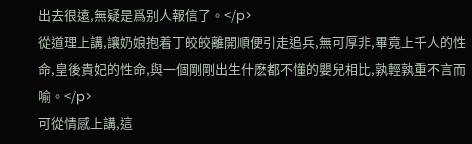出去很遠,無疑是爲别人報信了。</p>
從道理上講,讓奶娘抱着丁皎皎離開順便引走追兵,無可厚非,畢竟上千人的性命,皇後貴妃的性命,與一個剛剛出生什麽都不懂的嬰兒相比,孰輕孰重不言而喻。</p>
可從情感上講,這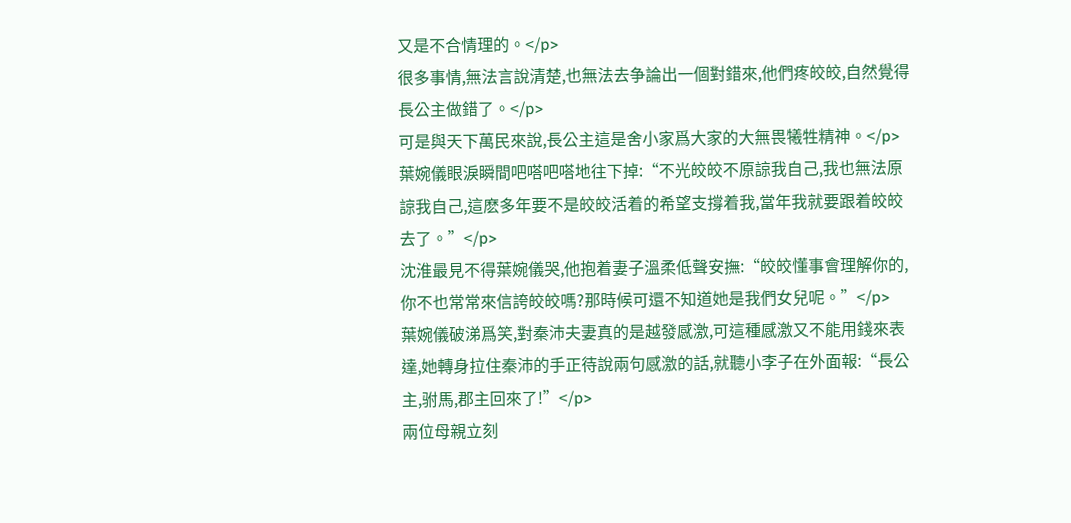又是不合情理的。</p>
很多事情,無法言說清楚,也無法去争論出一個對錯來,他們疼皎皎,自然覺得長公主做錯了。</p>
可是與天下萬民來說,長公主這是舍小家爲大家的大無畏犧牲精神。</p>
葉婉儀眼淚瞬間吧嗒吧嗒地往下掉:“不光皎皎不原諒我自己,我也無法原諒我自己,這麽多年要不是皎皎活着的希望支撐着我,當年我就要跟着皎皎去了。”</p>
沈淮最見不得葉婉儀哭,他抱着妻子溫柔低聲安撫:“皎皎懂事會理解你的,你不也常常來信誇皎皎嗎?那時候可還不知道她是我們女兒呢。”</p>
葉婉儀破涕爲笑,對秦沛夫妻真的是越發感激,可這種感激又不能用錢來表達,她轉身拉住秦沛的手正待說兩句感激的話,就聽小李子在外面報:“長公主,驸馬,郡主回來了!”</p>
兩位母親立刻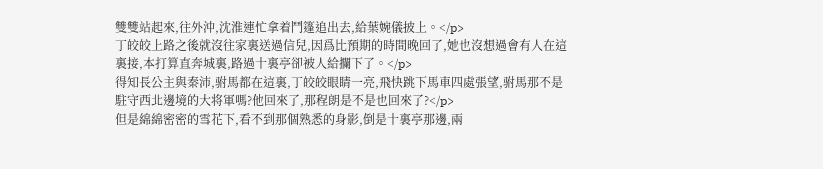雙雙站起來,往外沖,沈淮連忙拿着鬥篷追出去,給葉婉儀披上。</p>
丁皎皎上路之後就沒往家裏送過信兒,因爲比預期的時間晚回了,她也沒想過會有人在這裏接,本打算直奔城裏,路過十裏亭卻被人給攔下了。</p>
得知長公主與秦沛,驸馬都在這裏,丁皎皎眼睛一亮,飛快跳下馬車四處張望,驸馬那不是駐守西北邊境的大将軍嗎?他回來了,那程朗是不是也回來了?</p>
但是綿綿密密的雪花下,看不到那個熟悉的身影,倒是十裏亭那邊,兩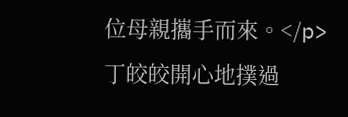位母親攜手而來。</p>
丁皎皎開心地撲過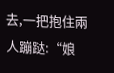去,一把抱住兩人蹦跶:“娘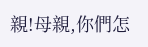親!母親,你們怎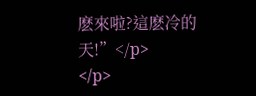麽來啦?這麽冷的天!”</p>
</p>